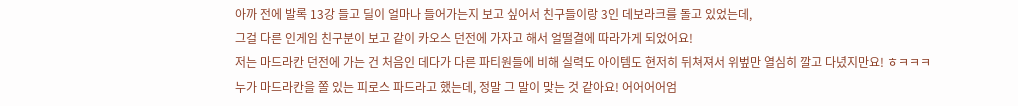아까 전에 발록 13강 들고 딜이 얼마나 들어가는지 보고 싶어서 친구들이랑 3인 데보라크를 돌고 있었는데,
그걸 다른 인게임 친구분이 보고 같이 카오스 던전에 가자고 해서 얼떨결에 따라가게 되었어요!
저는 마드라칸 던전에 가는 건 처음인 데다가 다른 파티원들에 비해 실력도 아이템도 현저히 뒤쳐져서 위벞만 열심히 깔고 다녔지만요! ㅎㅋㅋㅋ
누가 마드라칸을 쫄 있는 피로스 파드라고 했는데, 정말 그 말이 맞는 것 같아요! 어어어어엄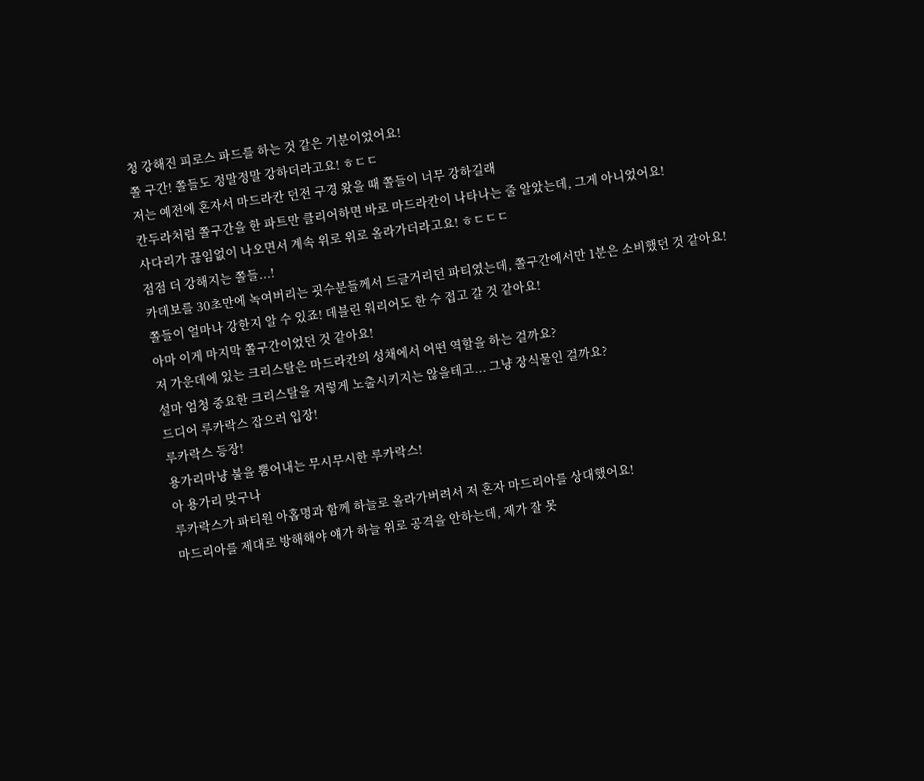청 강해진 피로스 파드를 하는 것 같은 기분이었어요!
쫄 구간! 쫄들도 정말정말 강하더라고요! ㅎㄷㄷ
저는 예전에 혼자서 마드라칸 던전 구경 왔을 때 쫄들이 너무 강하길래
칸두라처럼 쫄구간을 한 파트만 클리어하면 바로 마드라칸이 나타나는 줄 알았는데, 그게 아니었어요!
사다리가 끊임없이 나오면서 계속 위로 위로 올라가더라고요! ㅎㄷㄷㄷ
점점 더 강해지는 쫄들...!
카데보를 30초만에 녹여버리는 굇수분들께서 드글거리던 파티였는데, 쫄구간에서만 1분은 소비했던 것 같아요!
쫄들이 얼마나 강한지 알 수 있죠! 데블린 워리어도 한 수 접고 갈 것 같아요!
아마 이게 마지막 쫄구간이었던 것 같아요!
저 가운데에 있는 크리스탈은 마드라칸의 성채에서 어떤 역할을 하는 걸까요?
설마 엄청 중요한 크리스탈을 저렇게 노출시키지는 않을테고... 그냥 장식물인 걸까요?
드디어 루카락스 잡으러 입장!
루카락스 등장!
용가리마냥 불을 뿜어내는 무시무시한 루카락스!
아 용가리 맞구나
루카락스가 파티원 아홉명과 함께 하늘로 올라가버려서 저 혼자 마드리아를 상대했어요!
마드리아를 제대로 방해해야 얘가 하늘 위로 공격을 안하는데, 제가 잘 못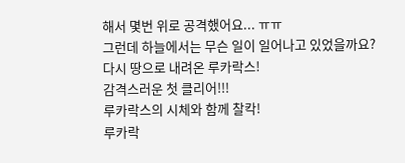해서 몇번 위로 공격했어요... ㅠㅠ
그런데 하늘에서는 무슨 일이 일어나고 있었을까요?
다시 땅으로 내려온 루카락스!
감격스러운 첫 클리어!!!
루카락스의 시체와 함께 찰칵!
루카락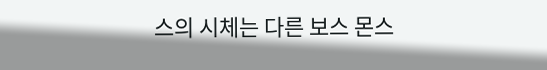스의 시체는 다른 보스 몬스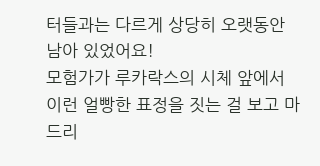터들과는 다르게 상당히 오랫동안 남아 있었어요!
모험가가 루카락스의 시체 앞에서 이런 얼빵한 표정을 짓는 걸 보고 마드리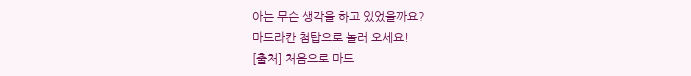아는 무슨 생각을 하고 있었을까요?
마드라칸 첨탑으로 놀러 오세요!
[출처] 처음으로 마드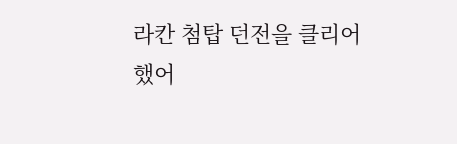라칸 첨탑 던전을 클리어했어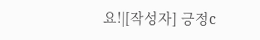요!|[작성자] 긍정c